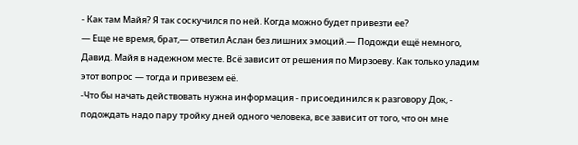- Как там Майя? Я так соскучился по ней. Когда можно будет привезти ее?
— Еще не время, брат,— ответил Аслан без лишних эмоций.— Подожди ещё немного, Давид. Майя в надежном месте. Всё зависит от решения по Мирзоеву. Как только уладим этот вопрос — тогда и привезем её.
-Что бы начать действовать нужна информация - присоединился к разговору Док, - подождать надо пару тройку дней одного человека, все зависит от того, что он мне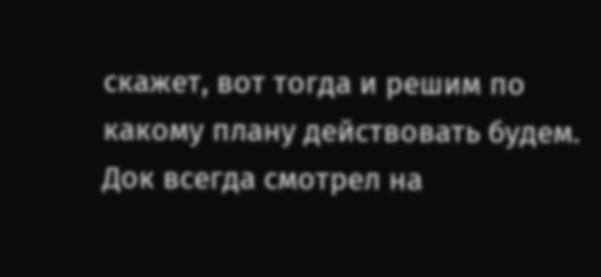скажет, вот тогда и решим по какому плану действовать будем.
Док всегда смотрел на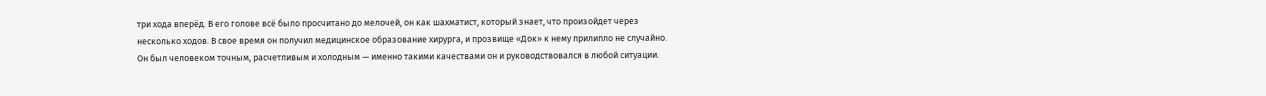три хода вперёд. В его голове всё было просчитано до мелочей, он как шахматист, который знает, что произойдет через несколько ходов. В свое время он получил медицинское образование хирурга, и прозвище «Док» к нему прилипло не случайно. Он был человеком точным, расчетливым и холодным — именно такими качествами он и руководствовался в любой ситуации.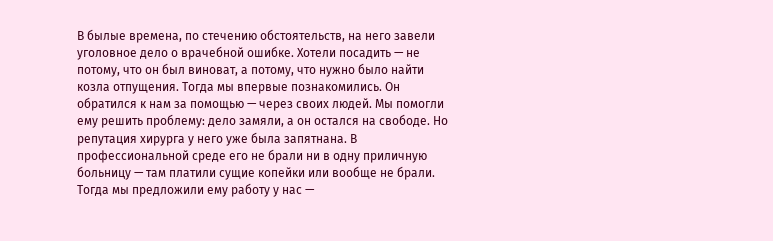В былые времена, по стечению обстоятельств, на него завели уголовное дело о врачебной ошибке. Хотели посадить — не потому, что он был виноват, а потому, что нужно было найти козла отпущения. Тогда мы впервые познакомились. Он обратился к нам за помощью — через своих людей. Мы помогли ему решить проблему: дело замяли, а он остался на свободе. Но репутация хирурга у него уже была запятнана. В профессиональной среде его не брали ни в одну приличную больницу — там платили сущие копейки или вообще не брали.
Тогда мы предложили ему работу у нас —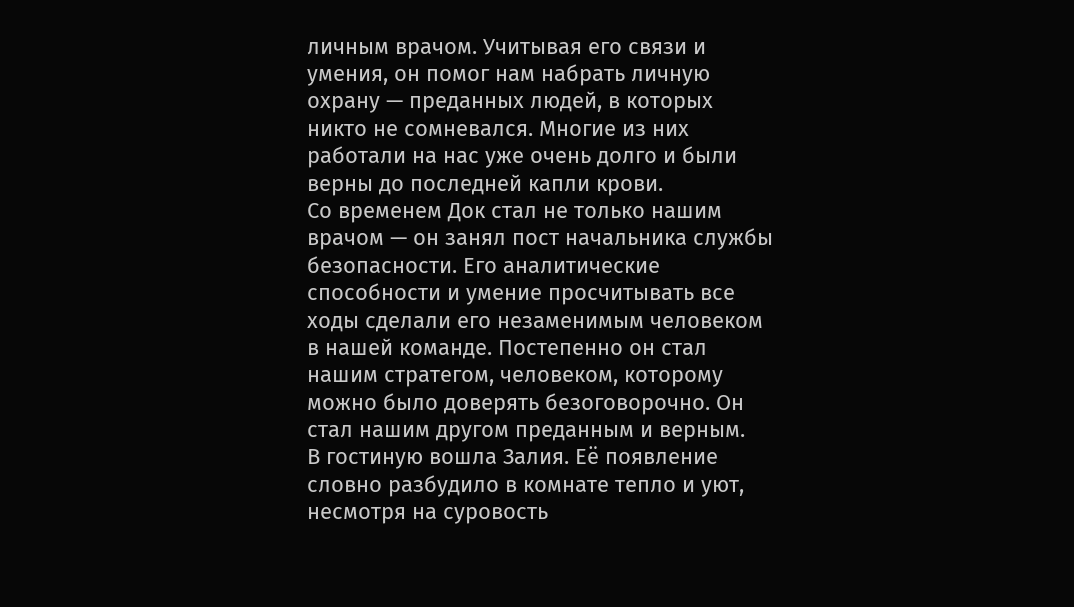личным врачом. Учитывая его связи и умения, он помог нам набрать личную охрану — преданных людей, в которых никто не сомневался. Многие из них работали на нас уже очень долго и были верны до последней капли крови.
Со временем Док стал не только нашим врачом — он занял пост начальника службы безопасности. Его аналитические способности и умение просчитывать все ходы сделали его незаменимым человеком в нашей команде. Постепенно он стал нашим стратегом, человеком, которому можно было доверять безоговорочно. Он стал нашим другом преданным и верным.
В гостиную вошла Залия. Её появление словно разбудило в комнате тепло и уют, несмотря на суровость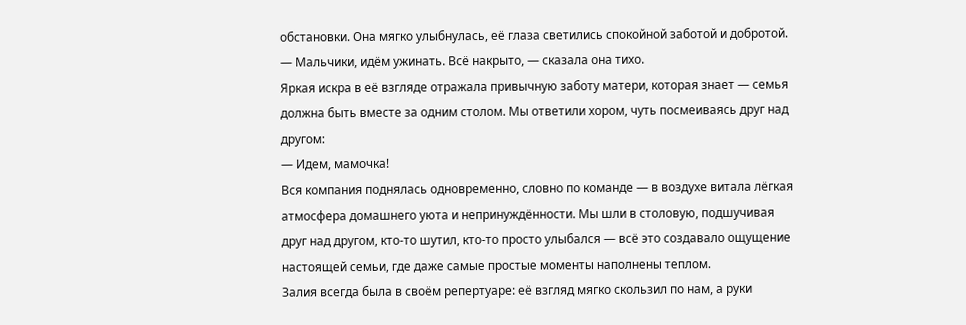обстановки. Она мягко улыбнулась, её глаза светились спокойной заботой и добротой.
— Мальчики, идём ужинать. Всё накрыто, — сказала она тихо.
Яркая искра в её взгляде отражала привычную заботу матери, которая знает — семья должна быть вместе за одним столом. Мы ответили хором, чуть посмеиваясь друг над другом:
— Идем, мамочка!
Вся компания поднялась одновременно, словно по команде — в воздухе витала лёгкая атмосфера домашнего уюта и непринуждённости. Мы шли в столовую, подшучивая друг над другом, кто-то шутил, кто-то просто улыбался — всё это создавало ощущение настоящей семьи, где даже самые простые моменты наполнены теплом.
Залия всегда была в своём репертуаре: её взгляд мягко скользил по нам, а руки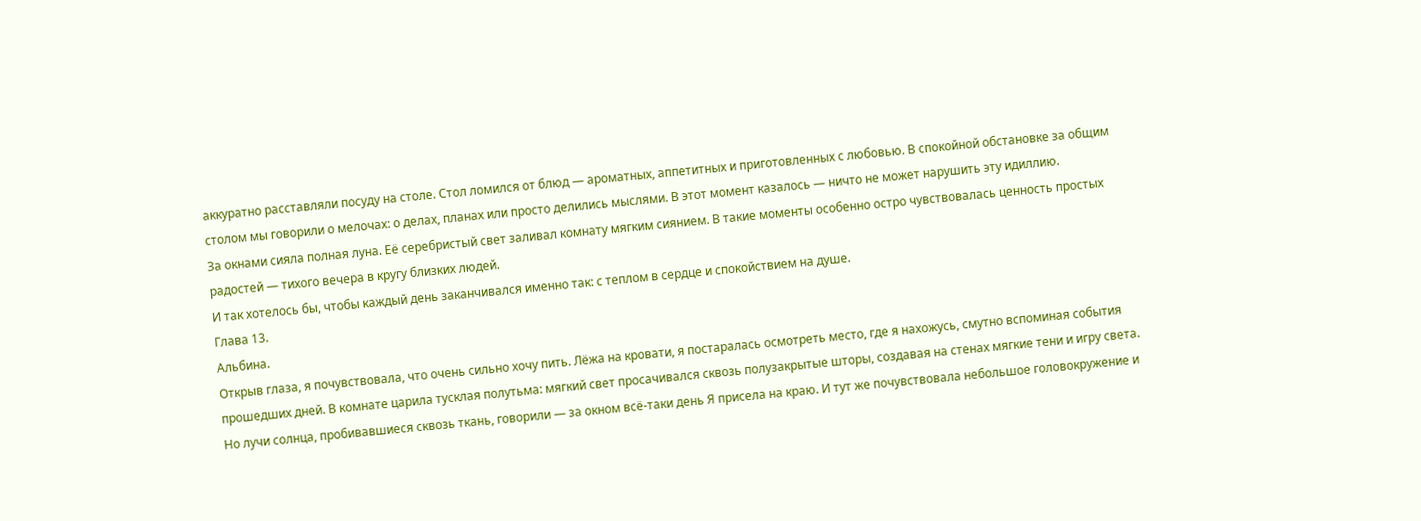аккуратно расставляли посуду на столе. Стол ломился от блюд — ароматных, аппетитных и приготовленных с любовью. В спокойной обстановке за общим столом мы говорили о мелочах: о делах, планах или просто делились мыслями. В этот момент казалось — ничто не может нарушить эту идиллию.
За окнами сияла полная луна. Её серебристый свет заливал комнату мягким сиянием. В такие моменты особенно остро чувствовалась ценность простых радостей — тихого вечера в кругу близких людей.
И так хотелось бы, чтобы каждый день заканчивался именно так: с теплом в сердце и спокойствием на душе.
Глава 13.
Альбина.
Открыв глаза, я почувствовала, что очень сильно хочу пить. Лёжа на кровати, я постаралась осмотреть место, где я нахожусь, смутно вспоминая события прошедших дней. В комнате царила тусклая полутьма: мягкий свет просачивался сквозь полузакрытые шторы, создавая на стенах мягкие тени и игру света. Но лучи солнца, пробивавшиеся сквозь ткань, говорили — за окном всё-таки день Я присела на краю. И тут же почувствовала небольшое головокружение и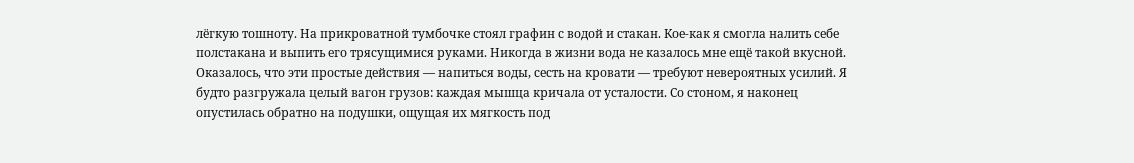лёгкую тошноту. На прикроватной тумбочке стоял графин с водой и стакан. Кое-как я смогла налить себе полстакана и выпить его трясущимися руками. Никогда в жизни вода не казалось мне ещё такой вкусной.
Оказалось, что эти простые действия — напиться воды, сесть на кровати — требуют невероятных усилий. Я будто разгружала целый вагон грузов: каждая мышца кричала от усталости. Со стоном, я наконец опустилась обратно на подушки, ощущая их мягкость под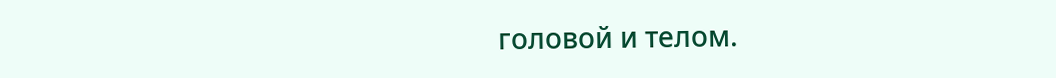головой и телом.